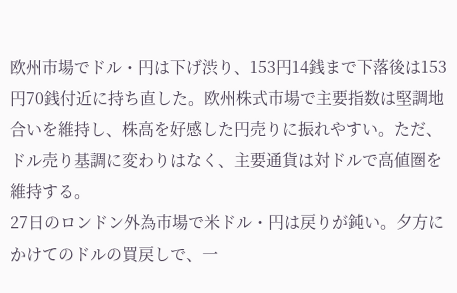欧州市場でドル・円は下げ渋り、153円14銭まで下落後は153円70銭付近に持ち直した。欧州株式市場で主要指数は堅調地合いを維持し、株高を好感した円売りに振れやすい。ただ、ドル売り基調に変わりはなく、主要通貨は対ドルで高値圏を維持する。
27日のロンドン外為市場で米ドル・円は戻りが鈍い。夕方にかけてのドルの買戻しで、一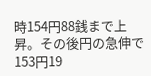時154円88銭まで上昇。その後円の急伸で153円19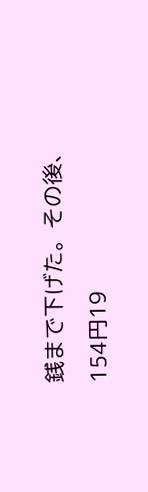銭まで下げた。その後、154円19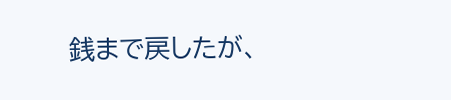銭まで戻したが、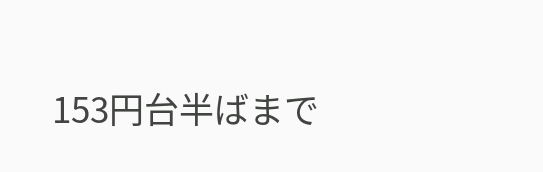153円台半ばまで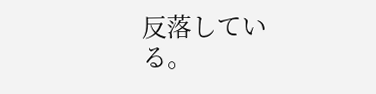反落している。